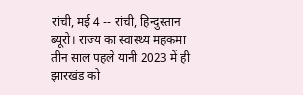रांची, मई 4 -- रांची, हिन्दुस्तान ब्यूरो। राज्य का स्वास्थ्य महकमा तीन साल पहले यानी 2023 में ही झारखंड को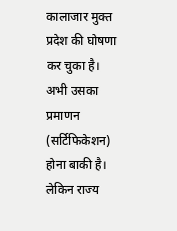कालाजार मुक्त प्रदेश की घोषणा कर चुका है। अभी उसका प्रमाणन (सर्टिफिकेशन) होना बाकी है। लेकिन राज्य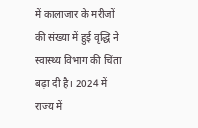में कालाजार के मरीजों की संख्या में हुई वृद्धि ने स्वास्थ्य विभाग की चिंता बढ़ा दी है। 2024 में राज्य में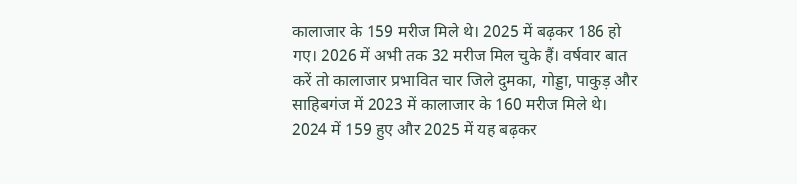कालाजार के 159 मरीज मिले थे। 2025 में बढ़कर 186 हो गए। 2026 में अभी तक 32 मरीज मिल चुके हैं। वर्षवार बात करें तो कालाजार प्रभावित चार जिले दुमका, गोड्डा, पाकुड़ और साहिबगंज में 2023 में कालाजार के 160 मरीज मिले थे। 2024 में 159 हुए और 2025 में यह बढ़कर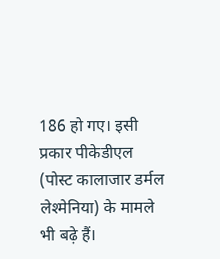186 हो गए। इसी प्रकार पीकेडीएल (पोस्ट कालाजार डर्मल लेश्मेनिया) के मामले भी बढ़े हैं।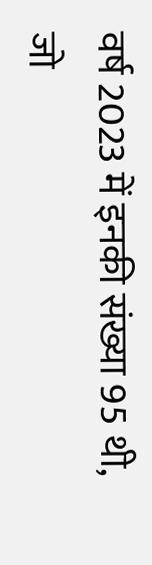वर्ष 2023 में इनकी संख्या 95 थी, जो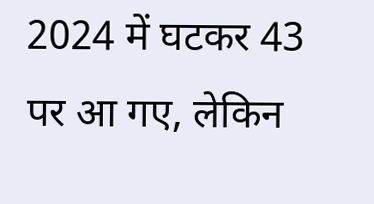2024 में घटकर 43 पर आ गए, लेकिन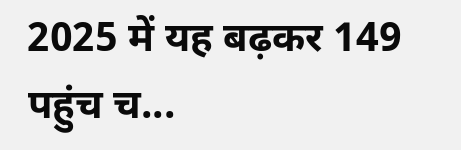2025 में यह बढ़कर 149 पहुंच च...